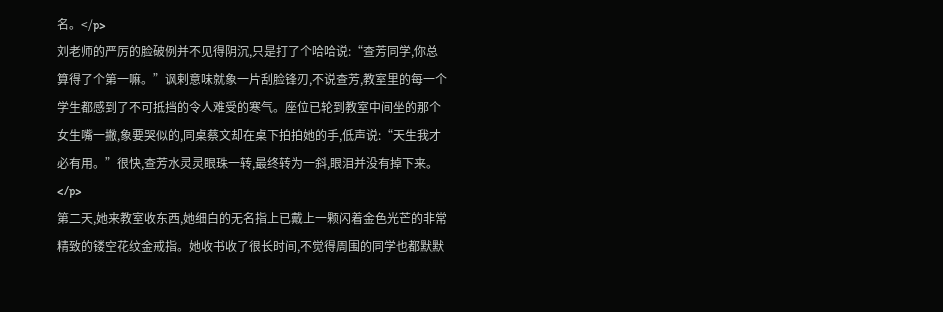名。</p>
刘老师的严厉的脸破例并不见得阴沉,只是打了个哈哈说:“查芳同学,你总算得了个第一嘛。”讽剌意味就象一片刮脸锋刃,不说查芳,教室里的每一个学生都感到了不可抵挡的令人难受的寒气。座位已轮到教室中间坐的那个女生嘴一撇,象要哭似的,同桌蔡文却在桌下拍拍她的手,低声说:“天生我才必有用。”很快,查芳水灵灵眼珠一转,最终转为一斜,眼泪并没有掉下来。</p>
第二天,她来教室收东西,她细白的无名指上已戴上一颗闪着金色光芒的非常精致的镂空花纹金戒指。她收书收了很长时间,不觉得周围的同学也都默默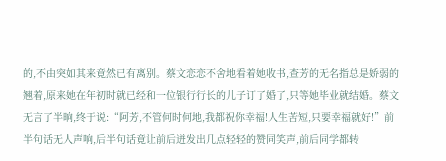的,不由突如其来竟然已有离别。蔡文恋恋不舍地看着她收书,查芳的无名指总是娇弱的翘着,原来她在年初时就已经和一位银行行长的儿子订了婚了,只等她毕业就结婚。蔡文无言了半晌,终于说:“阿芳,不管何时何地,我都祝你幸福!人生苦短,只要幸福就好!”前半句话无人声响,后半句话竟让前后迸发出几点轻轻的赞同笑声,前后同学都转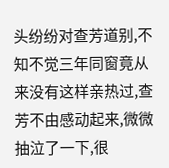头纷纷对查芳道别,不知不觉三年同窗竟从来没有这样亲热过,查芳不由感动起来,微微抽泣了一下,很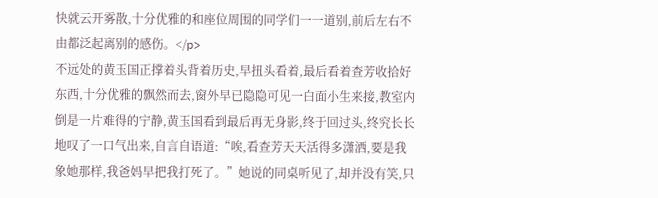快就云开雾散,十分优雅的和座位周围的同学们一一道别,前后左右不由都泛起离别的感伤。</p>
不远处的黄玉国正撑着头背着历史,早扭头看着,最后看着查芳收拾好东西,十分优雅的飘然而去,窗外早已隐隐可见一白面小生来接,教室内倒是一片难得的宁静,黄玉国看到最后再无身影,终于回过头,终究长长地叹了一口气出来,自言自语道:“唉,看查芳天天活得多潇洒,要是我象她那样,我爸妈早把我打死了。”她说的同桌听见了,却并没有笑,只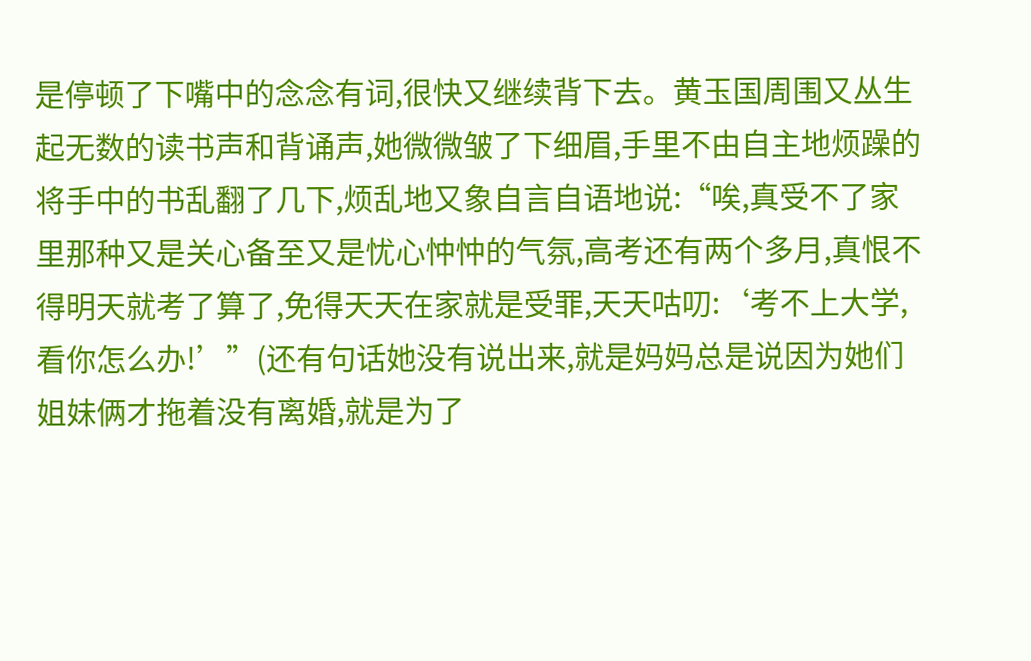是停顿了下嘴中的念念有词,很快又继续背下去。黄玉国周围又丛生起无数的读书声和背诵声,她微微皱了下细眉,手里不由自主地烦躁的将手中的书乱翻了几下,烦乱地又象自言自语地说:“唉,真受不了家里那种又是关心备至又是忧心忡忡的气氛,高考还有两个多月,真恨不得明天就考了算了,免得天天在家就是受罪,天天咕叨:‘考不上大学,看你怎么办!’”(还有句话她没有说出来,就是妈妈总是说因为她们姐妹俩才拖着没有离婚,就是为了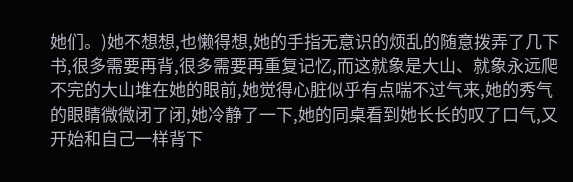她们。)她不想想,也懒得想,她的手指无意识的烦乱的随意拨弄了几下书,很多需要再背,很多需要再重复记忆,而这就象是大山、就象永远爬不完的大山堆在她的眼前,她觉得心脏似乎有点喘不过气来,她的秀气的眼睛微微闭了闭,她冷静了一下,她的同桌看到她长长的叹了口气,又开始和自己一样背下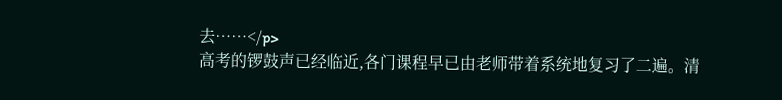去……</p>
高考的锣鼓声已经临近,各门课程早已由老师带着系统地复习了二遍。清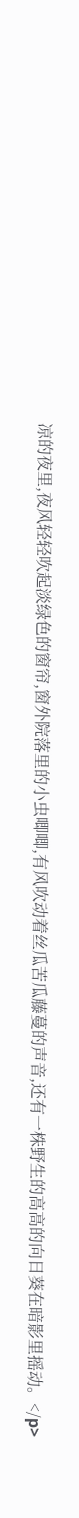凉的夜里,夜风轻轻吹起淡绿色的窗帘,窗外院落里的小虫唧唧,有风吹动着丝瓜苦瓜藤蔓的声音,还有一株野生的高高的向日葵在暗影里摇动。</p>